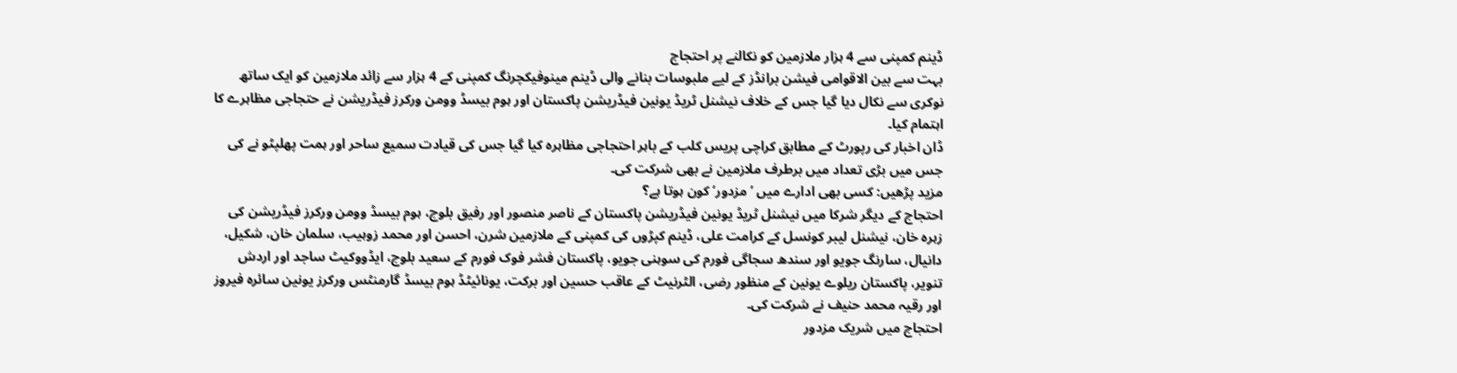ڈینم کمپنی سے 4 ہزار ملازمین کو نکالنے پر احتجاج
بہت سے بین الاقوامی فیشن برانڈز کے لیے ملبوسات بنانے والی ڈینم مینوفیکچرنگ کمپنی کے 4 ہزار سے زائد ملازمین کو ایک ساتھ نوکری سے نکال دیا گیا جس کے خلاف نیشنل ٹریڈ یونین فیڈریشن پاکستان اور ہوم بیسڈ وومن ورکرز فیڈریشن نے حتجاجی مظاہرے کا اہتمام کیا۔
ڈان اخبار کی رپورٹ کے مطابق کراچی پریس کلب کے باہر احتجاجی مظاہرہ کیا گیا جس کی قیادت سمیع ساحر اور ہمت پھلپٹو نے کی جس میں بڑی تعداد میں برطرف ملازمین نے بھی شرکت کی۔
مزید پڑھیں: کسی بھی ادارے میں ’مزدور‘ کون ہوتا ہے؟
احتجاج کے دیگر شرکا میں نیشنل ٹریڈ یونین فیڈریشن پاکستان کے ناصر منصور اور رفیق بلوچ، ہوم بیسڈ وومن ورکرز فیڈریشن کی زہرہ خان، نیشنل لیبر کونسل کے کرامت علی، ڈینم کپڑوں کی کمپنی کے ملازمین شرن، احسن اور محمد زوہیب، سلمان خان، شکیل، دانیال، سارنگ جویو اور سندھ سجاگی فورم کی سوہنی جویو، پاکستان فشر فوک فورم کے سعید بلوچ، ایڈووکیٹ ساجد اور اردش تنویر، پاکستان ریلوے یونین کے منظور رضی، الٹرنیٹ کے عاقب حسین اور برکت، یونائیٹڈ ہوم بیسڈ گارمنٹس ورکرز یونین سائرہ فیروز اور رقیہ محمد حنیف نے شرکت کی۔
احتجاج میں شریک مزدور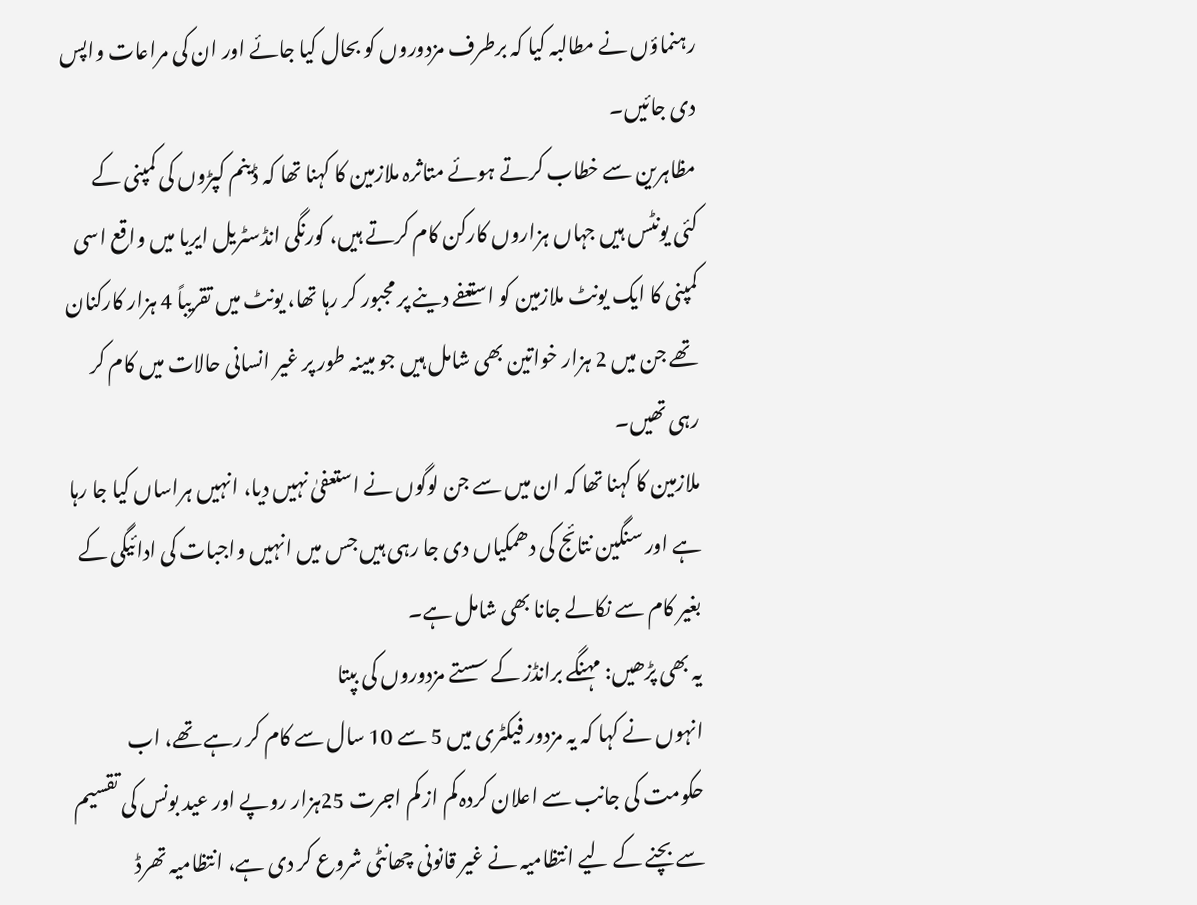رہنماؤں نے مطالبہ کیا کہ برطرف مزدوروں کو بحال کیا جائے اور ان کی مراعات واپس دی جائیں۔
مظاہرین سے خطاب کرتے ہوئے متاثرہ ملازمین کا کہنا تھا کہ ڈینم کپڑوں کی کمپنی کے کئی یونٹس ہیں جہاں ہزاروں کارکن کام کرتے ہیں، کورنگی انڈسٹریل ایریا میں واقع اسی کمپنی کا ایک یونٹ ملازمین کو استعفے دینے پر مجبور کر رہا تھا، یونٹ میں تقریباً 4 ہزار کارکنان تھے جن میں 2 ہزار خواتین بھی شامل ہیں جو مبینہ طور پر غیر انسانی حالات میں کام کر رہی تھیں۔
ملازمین کا کہنا تھا کہ ان میں سے جن لوگوں نے استعفیٰ نہیں دیا، انہیں ہراساں کیا جا رہا ہے اور سنگین نتائج کی دھمکیاں دی جا رہی ہیں جس میں انہیں واجبات کی ادائیگی کے بغیر کام سے نکالے جانا بھی شامل ہے۔
یہ بھی پڑھیں: مہنگے برانڈز کے سستے مزدوروں کی بپتا
انہوں نے کہا کہ یہ مزدور فیکٹری میں 5 سے 10 سال سے کام کر رہے تھے، اب حکومت کی جانب سے اعلان کردہ کم از کم اجرت 25ہزار روپے اور عید بونس کی تقسیم سے بچنے کے لیے انتظامیہ نے غیر قانونی چھانٹی شروع کر دی ہے، انتظامیہ تھرڈ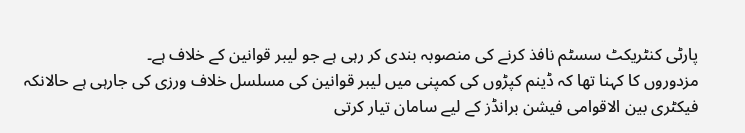پارٹی کنٹریکٹ سسٹم نافذ کرنے کی منصوبہ بندی کر رہی ہے جو لیبر قوانین کے خلاف ہے۔
مزدوروں کا کہنا تھا کہ ڈینم کپڑوں کی کمپنی میں لیبر قوانین کی مسلسل خلاف ورزی کی جارہی ہے حالانکہ فیکٹری بین الاقوامی فیشن برانڈز کے لیے سامان تیار کرتی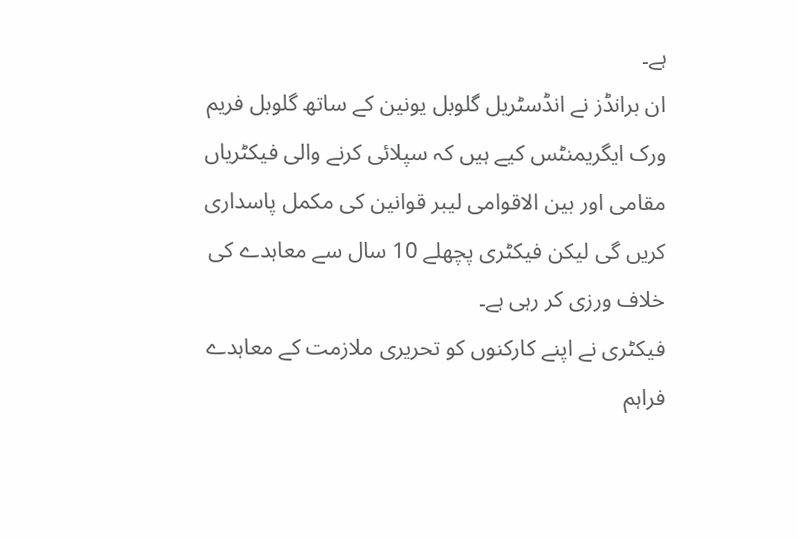ہے۔
ان برانڈز نے انڈسٹریل گلوبل یونین کے ساتھ گلوبل فریم ورک ایگریمنٹس کیے ہیں کہ سپلائی کرنے والی فیکٹریاں مقامی اور بین الاقوامی لیبر قوانین کی مکمل پاسداری کریں گی لیکن فیکٹری پچھلے 10 سال سے معاہدے کی خلاف ورزی کر رہی ہے۔
فیکٹری نے اپنے کارکنوں کو تحریری ملازمت کے معاہدے فراہم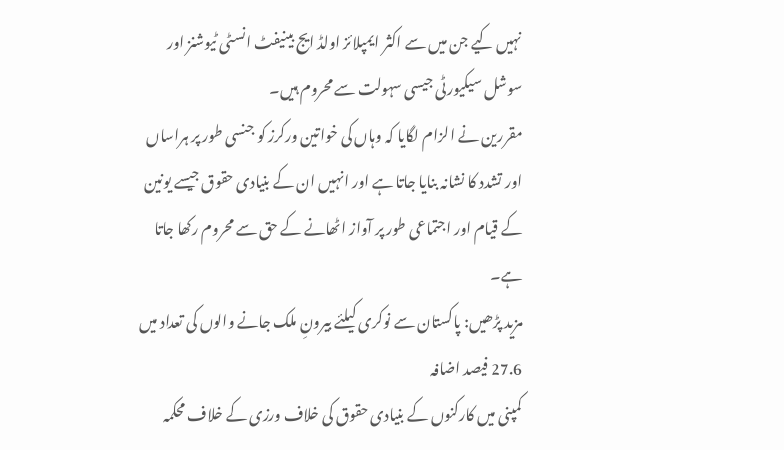نہیں کیے جن میں سے اکثر ایمپلائز اولڈ ایج بینیفٹ انسٹی ٹیوشنز اور سوشل سیکیورٹی جیسی سہولت سے محروم ہیں۔
مقررین نے الزام لگایا کہ وہاں کی خواتین ورکرز کو جنسی طور پر ہراساں اور تشدد کا نشانہ بنایا جاتا ہے اور انہیں ان کے بنیادی حقوق جیسے یونین کے قیام اور اجتماعی طور پر آواز اٹھانے کے حق سے محروم رکھا جاتا ہے۔
مزید پڑھیں: پاکستان سے نوکری کیلئے بیرونِ ملک جانے والوں کی تعداد میں 27.6 فیصد اضافہ
کمپنی میں کارکنوں کے بنیادی حقوق کی خلاف ورزی کے خلاف محکمہ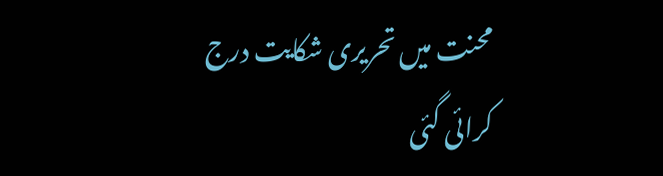محنت میں تحریری شکایت درج کرائی گئی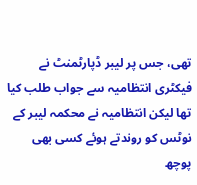تھی، جس پر لیبر ڈپارٹمنٹ نے فیکٹری انتظامیہ سے جواب طلب کیا تھا لیکن انتظامیہ نے محکمہ لیبر کے نوٹس کو روندتے ہوئے کسی بھی پوچھ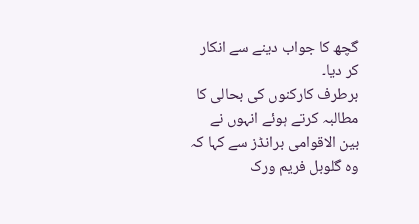گچھ کا جواب دینے سے انکار کر دیا۔
برطرف کارکنوں کی بحالی کا مطالبہ کرتے ہوئے انہوں نے بین الاقوامی برانڈز سے کہا کہ وہ گلوبل فریم ورک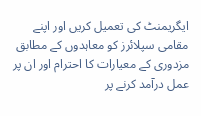ایگریمنٹ کی تعمیل کریں اور اپنے مقامی سپلائرز کو معاہدوں کے مطابق مزدوری کے معیارات کا احترام اور ان پر عمل درآمد کرنے پر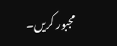مجبور کریں۔